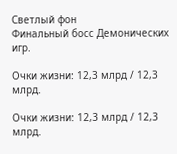Светлый фон
Финальный босс Демонических игр.

Очки жизни: 12,3 млрд / 12,3 млрд.

Очки жизни: 12,3 млрд / 12,3 млрд.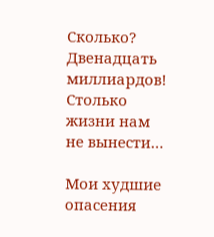Сколько? Двенадцать миллиардов! Столько жизни нам не вынести…

Мои худшие опасения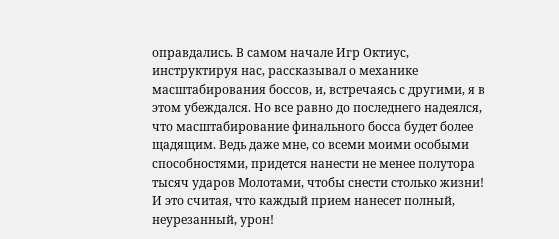оправдались. В самом начале Игр Октиус, инструктируя нас, рассказывал о механике масштабирования боссов, и, встречаясь с другими, я в этом убеждался. Но все равно до последнего надеялся, что масштабирование финального босса будет более щадящим. Ведь даже мне, со всеми моими особыми способностями, придется нанести не менее полутора тысяч ударов Молотами, чтобы снести столько жизни! И это считая, что каждый прием нанесет полный, неурезанный, урон!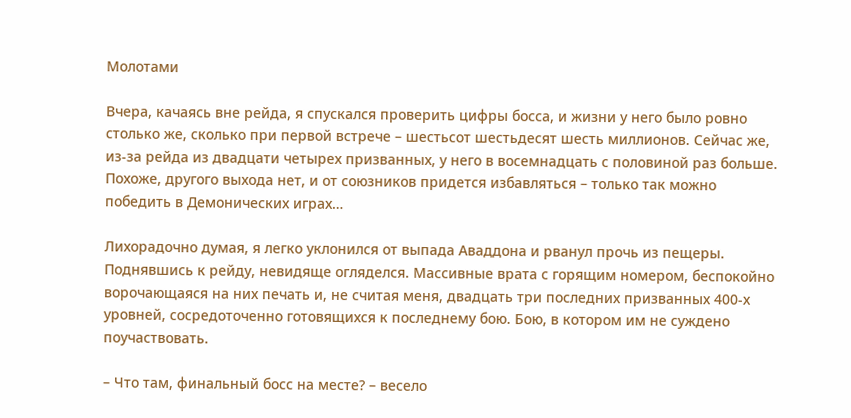Молотами

Вчера, качаясь вне рейда, я спускался проверить цифры босса, и жизни у него было ровно столько же, сколько при первой встрече – шестьсот шестьдесят шесть миллионов. Сейчас же, из-за рейда из двадцати четырех призванных, у него в восемнадцать с половиной раз больше. Похоже, другого выхода нет, и от союзников придется избавляться – только так можно победить в Демонических играх…

Лихорадочно думая, я легко уклонился от выпада Аваддона и рванул прочь из пещеры. Поднявшись к рейду, невидяще огляделся. Массивные врата с горящим номером, беспокойно ворочающаяся на них печать и, не считая меня, двадцать три последних призванных 400-х уровней, сосредоточенно готовящихся к последнему бою. Бою, в котором им не суждено поучаствовать.

– Что там, финальный босс на месте? – весело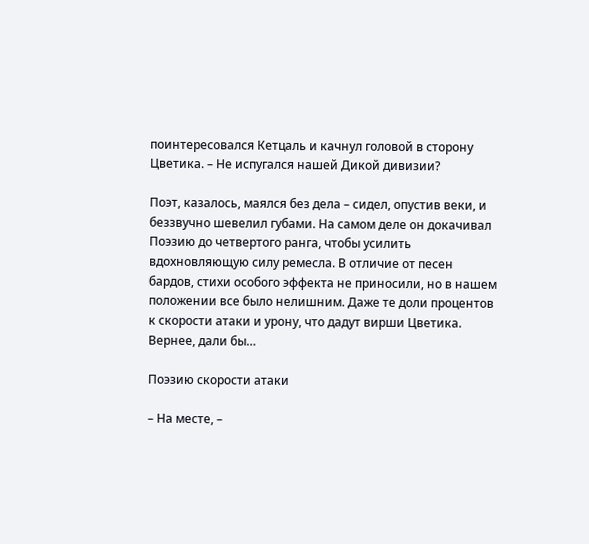поинтересовался Кетцаль и качнул головой в сторону Цветика. – Не испугался нашей Дикой дивизии?

Поэт, казалось, маялся без дела – сидел, опустив веки, и беззвучно шевелил губами. На самом деле он докачивал Поэзию до четвертого ранга, чтобы усилить вдохновляющую силу ремесла. В отличие от песен бардов, стихи особого эффекта не приносили, но в нашем положении все было нелишним. Даже те доли процентов к скорости атаки и урону, что дадут вирши Цветика. Вернее, дали бы…

Поэзию скорости атаки

– На месте, –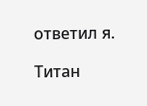ответил я.

Титан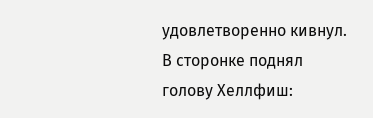удовлетворенно кивнул. В сторонке поднял голову Хеллфиш: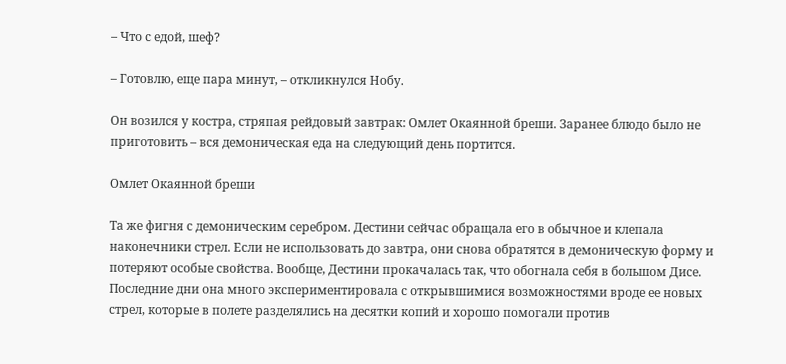– Что с едой, шеф?

– Готовлю, еще пара минут, – откликнулся Нобу.

Он возился у костра, стряпая рейдовый завтрак: Омлет Окаянной бреши. Заранее блюдо было не приготовить – вся демоническая еда на следующий день портится.

Омлет Окаянной бреши

Та же фигня с демоническим серебром. Дестини сейчас обращала его в обычное и клепала наконечники стрел. Если не использовать до завтра, они снова обратятся в демоническую форму и потеряют особые свойства. Вообще, Дестини прокачалась так, что обогнала себя в большом Дисе. Последние дни она много экспериментировала с открывшимися возможностями вроде ее новых стрел, которые в полете разделялись на десятки копий и хорошо помогали против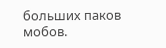больших паков мобов.